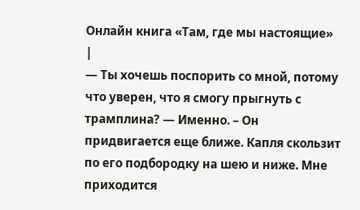Онлайн книга «Там, где мы настоящие»
|
— Ты хочешь поспорить со мной, потому что уверен, что я смогу прыгнуть с трамплина? — Именно. – Он придвигается еще ближе. Капля скользит по его подбородку на шею и ниже. Мне приходится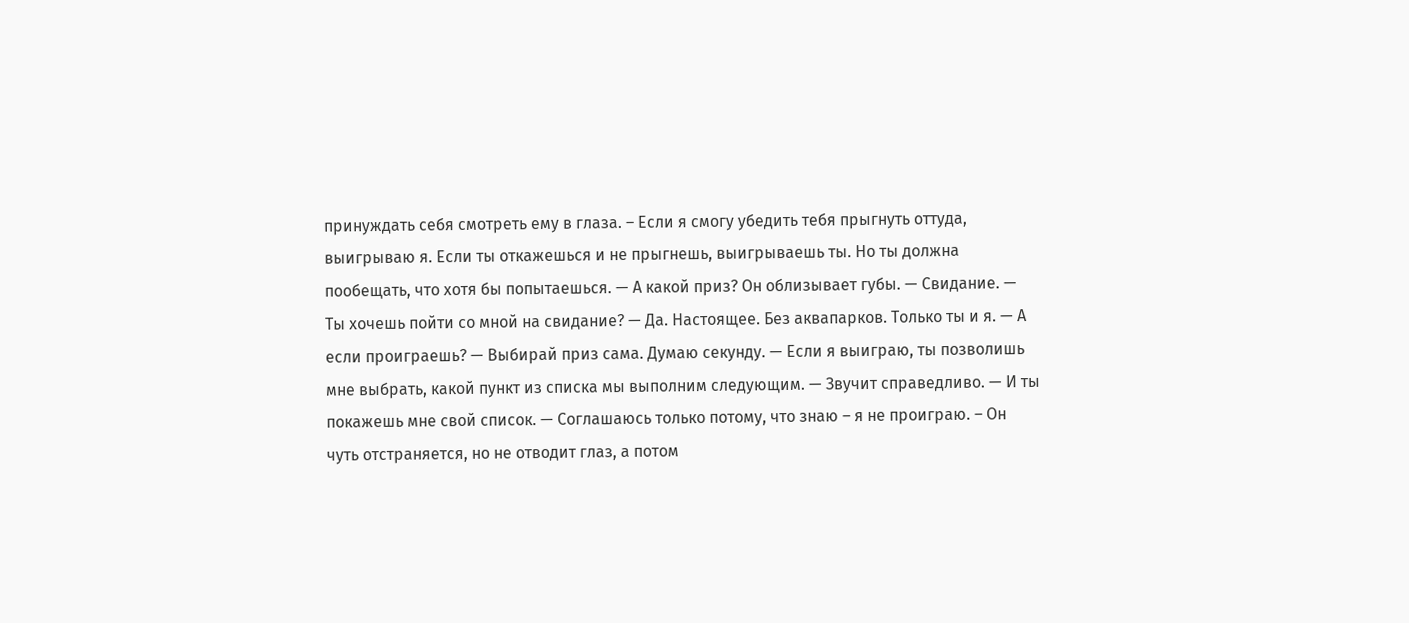принуждать себя смотреть ему в глаза. – Если я смогу убедить тебя прыгнуть оттуда, выигрываю я. Если ты откажешься и не прыгнешь, выигрываешь ты. Но ты должна пообещать, что хотя бы попытаешься. — А какой приз? Он облизывает губы. — Свидание. — Ты хочешь пойти со мной на свидание? — Да. Настоящее. Без аквапарков. Только ты и я. — А если проиграешь? — Выбирай приз сама. Думаю секунду. — Если я выиграю, ты позволишь мне выбрать, какой пункт из списка мы выполним следующим. — Звучит справедливо. — И ты покажешь мне свой список. — Соглашаюсь только потому, что знаю – я не проиграю. – Он чуть отстраняется, но не отводит глаз, а потом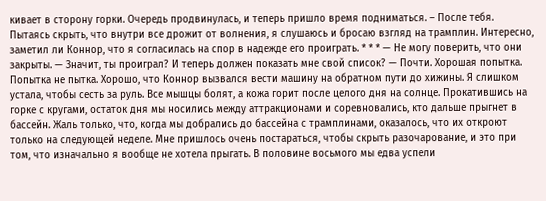кивает в сторону горки. Очередь продвинулась, и теперь пришло время подниматься. – После тебя. Пытаясь скрыть, что внутри все дрожит от волнения, я слушаюсь и бросаю взгляд на трамплин. Интересно, заметил ли Коннор, что я согласилась на спор в надежде его проиграть. * * * — Не могу поверить, что они закрыты. — Значит, ты проиграл? И теперь должен показать мне свой список? — Почти. Хорошая попытка. Попытка не пытка. Хорошо, что Коннор вызвался вести машину на обратном пути до хижины. Я слишком устала, чтобы сесть за руль. Все мышцы болят, а кожа горит после целого дня на солнце. Прокатившись на горке с кругами, остаток дня мы носились между аттракционами и соревновались, кто дальше прыгнет в бассейн. Жаль только, что, когда мы добрались до бассейна с трамплинами, оказалось, что их откроют только на следующей неделе. Мне пришлось очень постараться, чтобы скрыть разочарование, и это при том, что изначально я вообще не хотела прыгать. В половине восьмого мы едва успели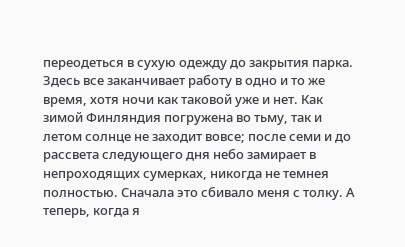переодеться в сухую одежду до закрытия парка. Здесь все заканчивает работу в одно и то же время, хотя ночи как таковой уже и нет. Как зимой Финляндия погружена во тьму, так и летом солнце не заходит вовсе; после семи и до рассвета следующего дня небо замирает в непроходящих сумерках, никогда не темнея полностью. Сначала это сбивало меня с толку. А теперь, когда я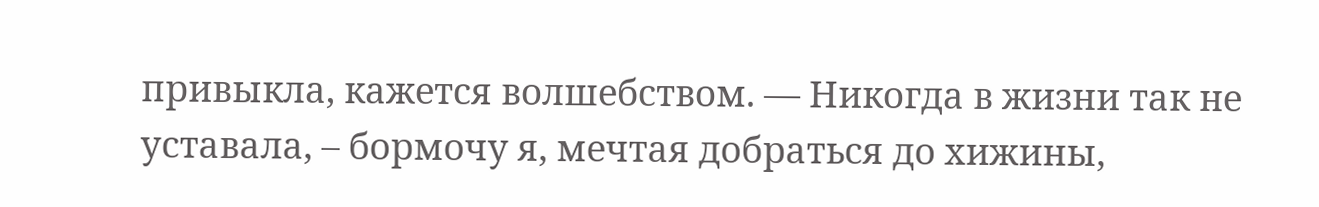привыкла, кажется волшебством. — Никогда в жизни так не уставала, – бормочу я, мечтая добраться до хижины,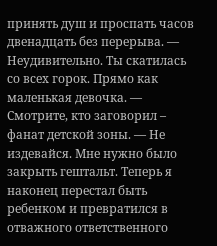принять душ и проспать часов двенадцать без перерыва. — Неудивительно. Ты скатилась со всех горок. Прямо как маленькая девочка. — Смотрите, кто заговорил – фанат детской зоны. — Не издевайся. Мне нужно было закрыть гештальт. Теперь я наконец перестал быть ребенком и превратился в отважного ответственного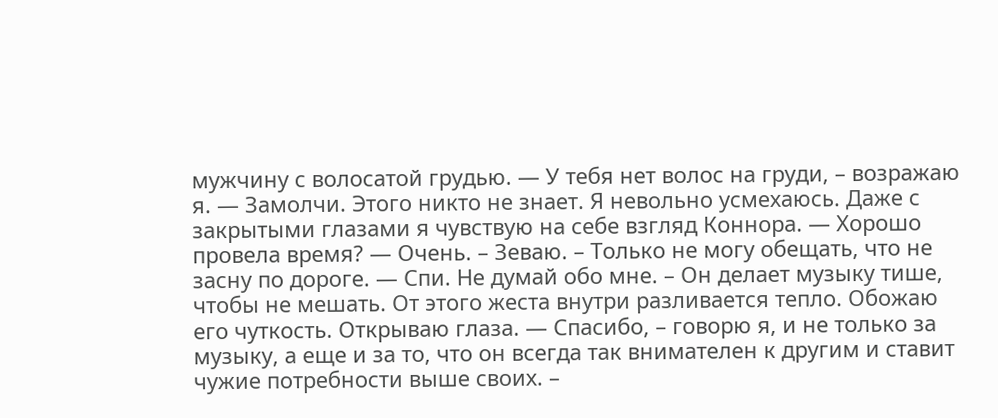мужчину с волосатой грудью. — У тебя нет волос на груди, – возражаю я. — Замолчи. Этого никто не знает. Я невольно усмехаюсь. Даже с закрытыми глазами я чувствую на себе взгляд Коннора. — Хорошо провела время? — Очень. – Зеваю. – Только не могу обещать, что не засну по дороге. — Спи. Не думай обо мне. – Он делает музыку тише, чтобы не мешать. От этого жеста внутри разливается тепло. Обожаю его чуткость. Открываю глаза. — Спасибо, – говорю я, и не только за музыку, а еще и за то, что он всегда так внимателен к другим и ставит чужие потребности выше своих. –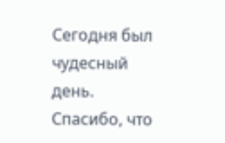Сегодня был чудесный день. Спасибо, что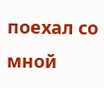поехал со мной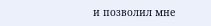и позволил мне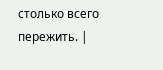столько всего пережить. |